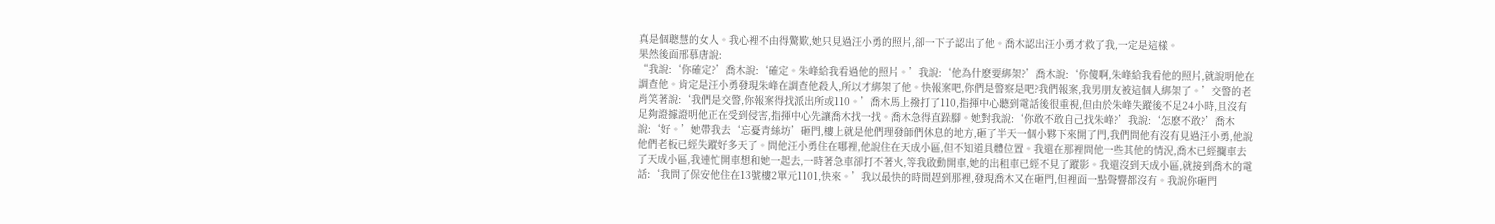真是個聰慧的女人。我心裡不由得驚歎,她只見過汪小勇的照片,卻一下子認出了他。喬木認出汪小勇才救了我,一定是這樣。
果然後面邢慕唐說:
“我說:‘你確定?’喬木說:‘確定。朱峰給我看過他的照片。’我說:‘他為什麽要綁架?’喬木說:‘你傻啊,朱峰給我看他的照片,就說明他在調查他。肯定是汪小勇發現朱峰在調查他殺人,所以才綁架了他。快報案吧,你們是警察是吧?我們報案,我男朋友被這個人綁架了。’交警的老肖笑著說:‘我們是交警,你報案得找派出所或110。’喬木馬上撥打了110,指揮中心聽到電話後很重視,但由於朱峰失蹤後不足24小時,且沒有足夠證據證明他正在受到侵害,指揮中心先讓喬木找一找。喬木急得直跺腳。她對我說:‘你敢不敢自己找朱峰?’我說:‘怎麽不敢?’喬木說:‘好。’她帶我去‘忘憂青絲坊’砸門,樓上就是他們理發師們休息的地方,砸了半天一個小夥下來開了門,我們問他有沒有見過汪小勇,他說他們老板已經失蹤好多天了。問他汪小勇住在哪裡,他說住在天成小區,但不知道具體位置。我還在那裡問他一些其他的情況,喬木已經攔車去了天成小區,我連忙開車想和她一起去,一時著急車卻打不著火,等我啟動開車,她的出租車已經不見了蹤影。我還沒到天成小區,就接到喬木的電話:‘我問了保安他住在13號樓2單元1101,快來。’我以最快的時間趕到那裡,發現喬木又在砸門,但裡面一點聲響都沒有。我說你砸門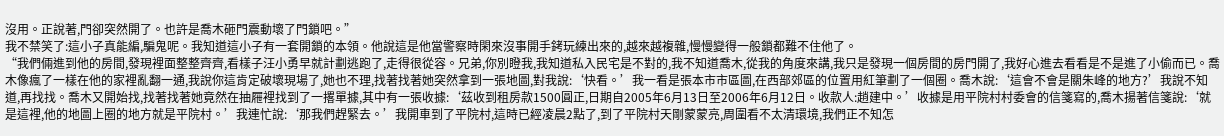沒用。正說著,門卻突然開了。也許是喬木砸門震動壞了門鎖吧。”
我不禁笑了:這小子真能編,騙鬼呢。我知道這小子有一套開鎖的本領。他說這是他當警察時閑來沒事開手銬玩練出來的,越來越複雜,慢慢變得一般鎖都難不住他了。
“我們倆進到他的房間,發現裡面整整齊齊,看樣子汪小勇早就計劃逃跑了,走得很從容。兄弟,你別瞪我,我知道私入民宅是不對的,我不知道喬木,從我的角度來講,我只是發現一個房間的房門開了,我好心進去看看是不是進了小偷而已。喬木像瘋了一樣在他的家裡亂翻一通,我說你這肯定破壞現場了,她也不理,找著找著她突然拿到一張地圖,對我說:‘快看。’我一看是張本市市區圖,在西部郊區的位置用紅筆劃了一個圈。喬木說:‘這會不會是關朱峰的地方?’我說不知道,再找找。喬木又開始找,找著找著她竟然在抽屜裡找到了一撂單據,其中有一張收據:‘茲收到租房款1500圓正,日期自2005年6月13日至2006年6月12日。收款人:趙建中。’收據是用平院村村委會的信箋寫的,喬木揚著信箋說:‘就是這裡,他的地圖上圈的地方就是平院村。’我連忙說:‘那我們趕緊去。’我開車到了平院村,這時已經凌晨2點了,到了平院村天剛蒙蒙亮,周圍看不太清環境,我們正不知怎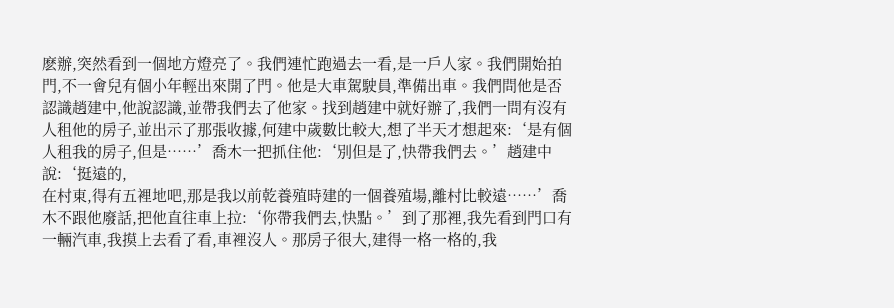麽辦,突然看到一個地方燈亮了。我們連忙跑過去一看,是一戶人家。我們開始拍門,不一會兒有個小年輕出來開了門。他是大車駕駛員,準備出車。我們問他是否認識趙建中,他說認識,並帶我們去了他家。找到趙建中就好辦了,我們一問有沒有人租他的房子,並出示了那張收據,何建中歲數比較大,想了半天才想起來:‘是有個人租我的房子,但是……’喬木一把抓住他:‘別但是了,快帶我們去。’趙建中說:‘挺遠的,
在村東,得有五裡地吧,那是我以前乾養殖時建的一個養殖場,離村比較遠……’喬木不跟他廢話,把他直往車上拉:‘你帶我們去,快點。’到了那裡,我先看到門口有一輛汽車,我摸上去看了看,車裡沒人。那房子很大,建得一格一格的,我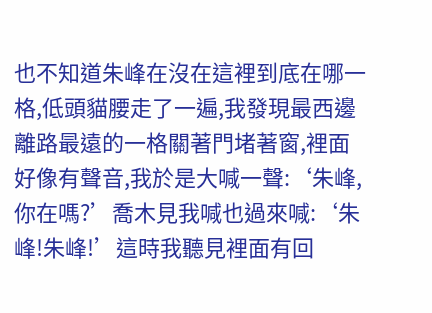也不知道朱峰在沒在這裡到底在哪一格,低頭貓腰走了一遍,我發現最西邊離路最遠的一格關著門堵著窗,裡面好像有聲音,我於是大喊一聲:‘朱峰,你在嗎?’喬木見我喊也過來喊:‘朱峰!朱峰!’這時我聽見裡面有回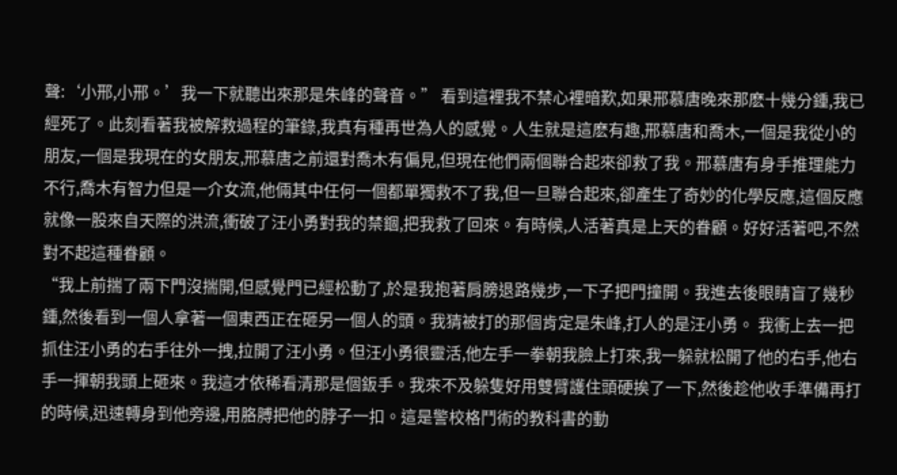聲:‘小邢,小邢。’我一下就聽出來那是朱峰的聲音。” 看到這裡我不禁心裡暗歎,如果邢慕唐晚來那麽十幾分鍾,我已經死了。此刻看著我被解救過程的筆錄,我真有種再世為人的感覺。人生就是這麽有趣,邢慕唐和喬木,一個是我從小的朋友,一個是我現在的女朋友,邢慕唐之前還對喬木有偏見,但現在他們兩個聯合起來卻救了我。邢慕唐有身手推理能力不行,喬木有智力但是一介女流,他倆其中任何一個都單獨救不了我,但一旦聯合起來,卻產生了奇妙的化學反應,這個反應就像一股來自天際的洪流,衝破了汪小勇對我的禁錮,把我救了回來。有時候,人活著真是上天的眷顧。好好活著吧,不然對不起這種眷顧。
“我上前揣了兩下門沒揣開,但感覺門已經松動了,於是我抱著肩膀退路幾步,一下子把門撞開。我進去後眼睛盲了幾秒鍾,然後看到一個人拿著一個東西正在砸另一個人的頭。我猜被打的那個肯定是朱峰,打人的是汪小勇。 我衝上去一把抓住汪小勇的右手往外一拽,拉開了汪小勇。但汪小勇很靈活,他左手一拳朝我臉上打來,我一躲就松開了他的右手,他右手一揮朝我頭上砸來。我這才依稀看清那是個鈑手。我來不及躲隻好用雙臂護住頭硬挨了一下,然後趁他收手準備再打的時候,迅速轉身到他旁邊,用胳膊把他的脖子一扣。這是警校格鬥術的教科書的動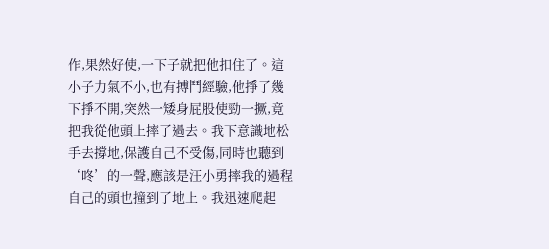作,果然好使,一下子就把他扣住了。這小子力氣不小,也有搏鬥經驗,他掙了幾下掙不開,突然一矮身屁股使勁一撅,竟把我從他頭上摔了過去。我下意識地松手去撐地,保護自己不受傷,同時也聽到‘咚’的一聲,應該是汪小勇摔我的過程自己的頭也撞到了地上。我迅速爬起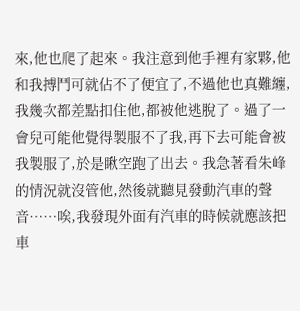來,他也爬了起來。我注意到他手裡有家夥,他和我搏鬥可就佔不了便宜了,不過他也真難纏,我幾次都差點扣住他,都被他逃脫了。過了一會兒可能他覺得製服不了我,再下去可能會被我製服了,於是瞅空跑了出去。我急著看朱峰的情況就沒管他,然後就聽見發動汽車的聲音……唉,我發現外面有汽車的時候就應該把車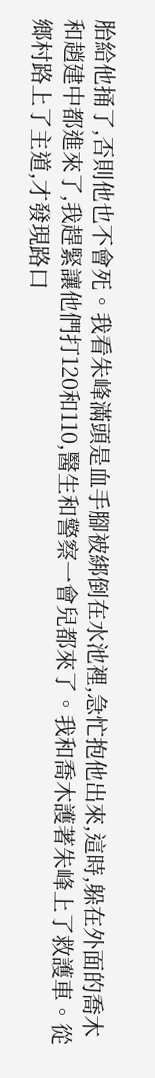胎給他捅了,否則他也不會死。我看朱峰滿頭是血手腳被綁倒在水池裡,急忙抱他出來,這時,躲在外面的喬木和趙建中都進來了,我趕緊讓他們打120和110,醫生和警察一會兒都來了。我和喬木護著朱峰上了救護車。從鄉村路上了主道,才發現路口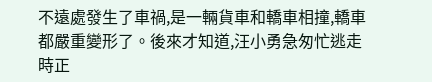不遠處發生了車禍,是一輛貨車和轎車相撞,轎車都嚴重變形了。後來才知道,汪小勇急匆忙逃走時正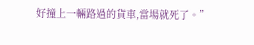好撞上一輛路過的貨車,當場就死了。”